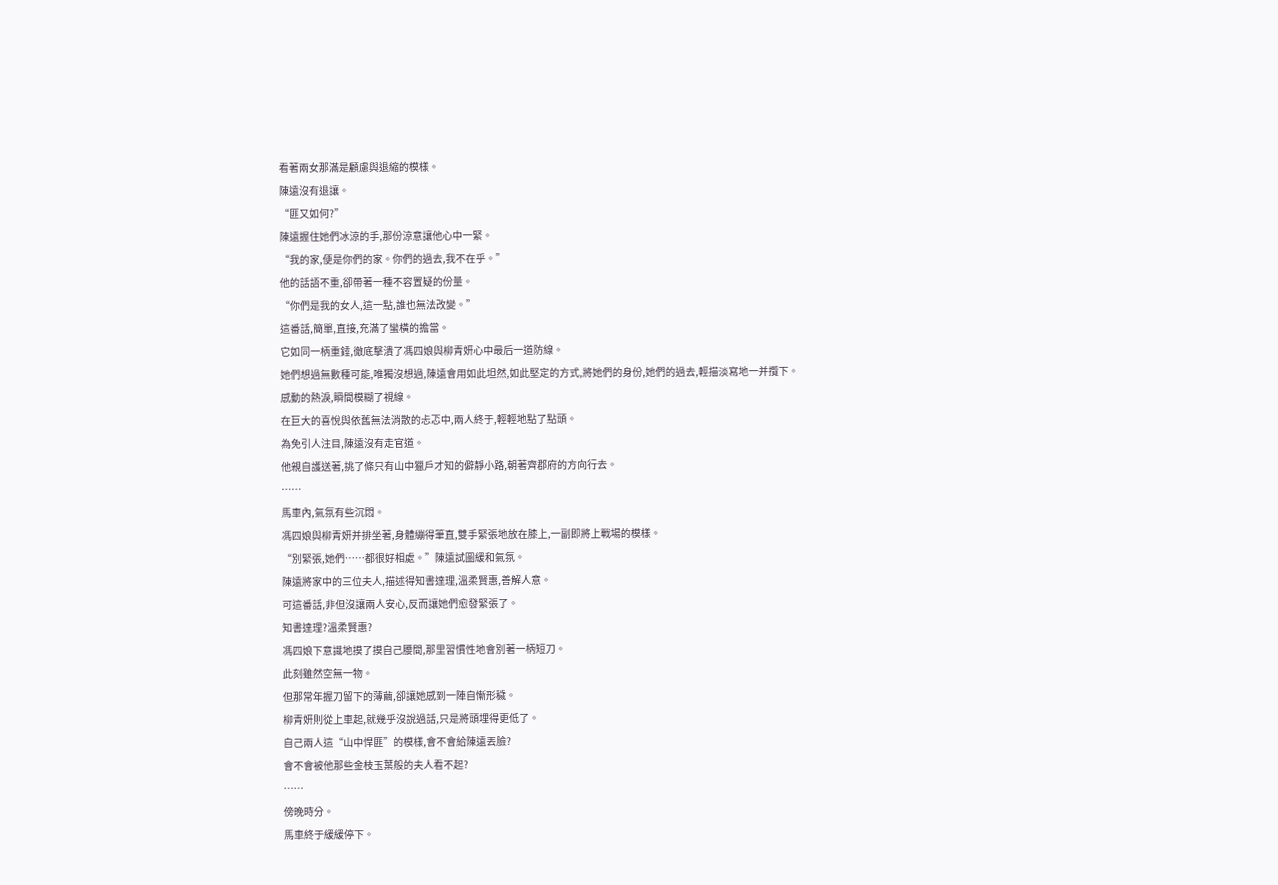看著兩女那滿是顧慮與退縮的模樣。
陳遠沒有退讓。
“匪又如何?”
陳遠握住她們冰涼的手,那份涼意讓他心中一緊。
“我的家,便是你們的家。你們的過去,我不在乎。”
他的話語不重,卻帶著一種不容置疑的份量。
“你們是我的女人,這一點,誰也無法改變。”
這番話,簡單,直接,充滿了蠻橫的擔當。
它如同一柄重錘,徹底擊潰了馮四娘與柳青妍心中最后一道防線。
她們想過無數種可能,唯獨沒想過,陳遠會用如此坦然,如此堅定的方式,將她們的身份,她們的過去,輕描淡寫地一并攬下。
感動的熱淚,瞬間模糊了視線。
在巨大的喜悅與依舊無法消散的忐忑中,兩人終于,輕輕地點了點頭。
為免引人注目,陳遠沒有走官道。
他親自護送著,挑了條只有山中獵戶才知的僻靜小路,朝著齊郡府的方向行去。
……
馬車內,氣氛有些沉悶。
馮四娘與柳青妍并排坐著,身體繃得筆直,雙手緊張地放在膝上,一副即將上戰場的模樣。
“別緊張,她們……都很好相處。”陳遠試圖緩和氣氛。
陳遠將家中的三位夫人,描述得知書達理,溫柔賢惠,善解人意。
可這番話,非但沒讓兩人安心,反而讓她們愈發緊張了。
知書達理?溫柔賢惠?
馮四娘下意識地摸了摸自己腰間,那里習慣性地會別著一柄短刀。
此刻雖然空無一物。
但那常年握刀留下的薄繭,卻讓她感到一陣自慚形穢。
柳青妍則從上車起,就幾乎沒說過話,只是將頭埋得更低了。
自己兩人這“山中悍匪”的模樣,會不會給陳遠丟臉?
會不會被他那些金枝玉葉般的夫人看不起?
……
傍晚時分。
馬車終于緩緩停下。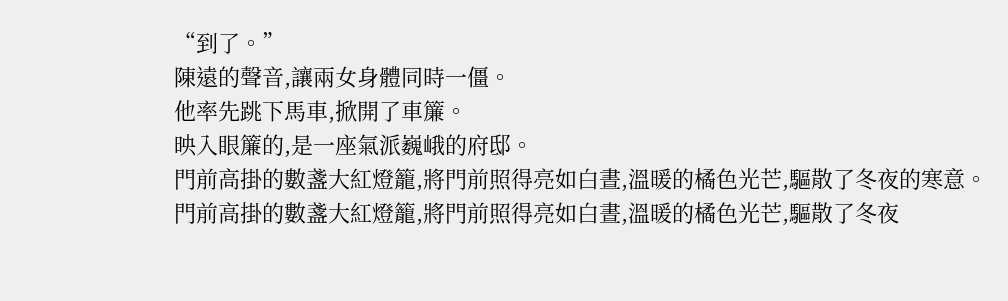“到了。”
陳遠的聲音,讓兩女身體同時一僵。
他率先跳下馬車,掀開了車簾。
映入眼簾的,是一座氣派巍峨的府邸。
門前高掛的數盞大紅燈籠,將門前照得亮如白晝,溫暖的橘色光芒,驅散了冬夜的寒意。
門前高掛的數盞大紅燈籠,將門前照得亮如白晝,溫暖的橘色光芒,驅散了冬夜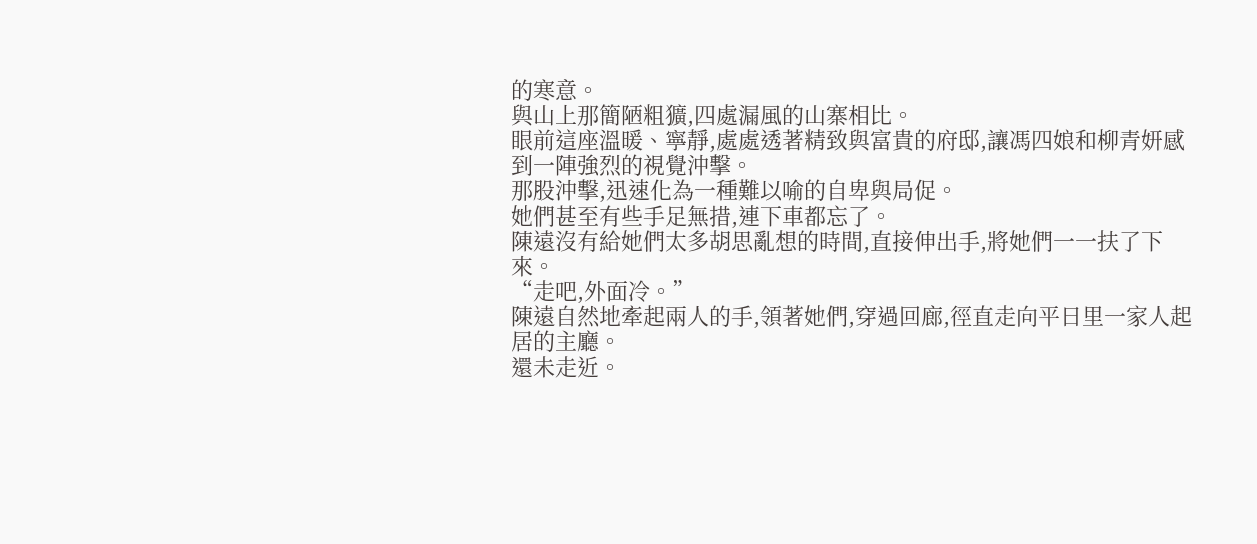的寒意。
與山上那簡陋粗獷,四處漏風的山寨相比。
眼前這座溫暖、寧靜,處處透著精致與富貴的府邸,讓馮四娘和柳青妍感到一陣強烈的視覺沖擊。
那股沖擊,迅速化為一種難以喻的自卑與局促。
她們甚至有些手足無措,連下車都忘了。
陳遠沒有給她們太多胡思亂想的時間,直接伸出手,將她們一一扶了下來。
“走吧,外面冷。”
陳遠自然地牽起兩人的手,領著她們,穿過回廊,徑直走向平日里一家人起居的主廳。
還未走近。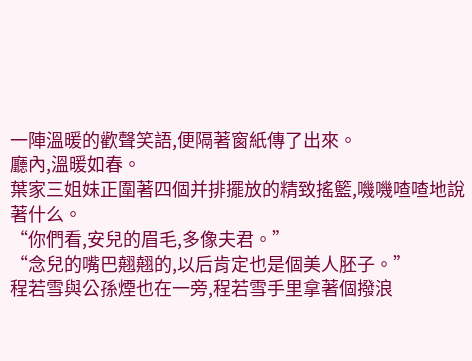一陣溫暖的歡聲笑語,便隔著窗紙傳了出來。
廳內,溫暖如春。
葉家三姐妹正圍著四個并排擺放的精致搖籃,嘰嘰喳喳地說著什么。
“你們看,安兒的眉毛,多像夫君。”
“念兒的嘴巴翹翹的,以后肯定也是個美人胚子。”
程若雪與公孫煙也在一旁,程若雪手里拿著個撥浪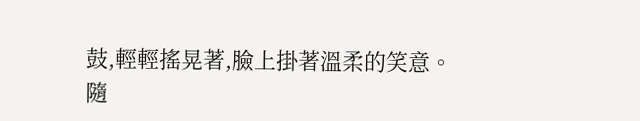鼓,輕輕搖晃著,臉上掛著溫柔的笑意。
隨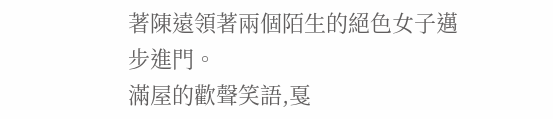著陳遠領著兩個陌生的絕色女子邁步進門。
滿屋的歡聲笑語,戛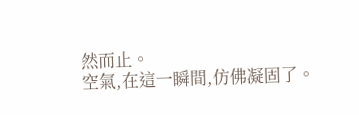然而止。
空氣,在這一瞬間,仿佛凝固了。